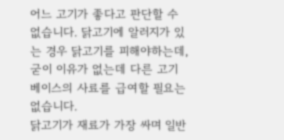어느 고기가 좋다고 판단할 수 없습니다. 닭고기에 알러지가 있는 경우 닭고기를 피해야하는데, 굳이 이유가 없는데 다른 고기 베이스의 사료를 급여할 필요는 없습니다.
닭고기가 재료가 가장 싸며 일반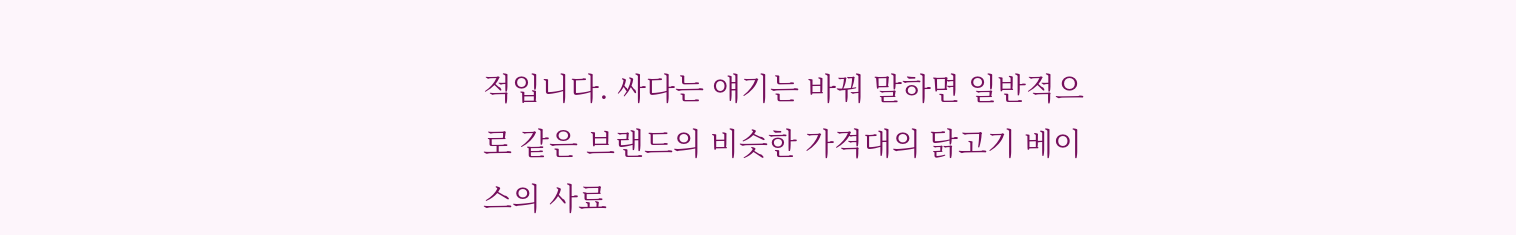적입니다. 싸다는 얘기는 바꿔 말하면 일반적으로 같은 브랜드의 비슷한 가격대의 닭고기 베이스의 사료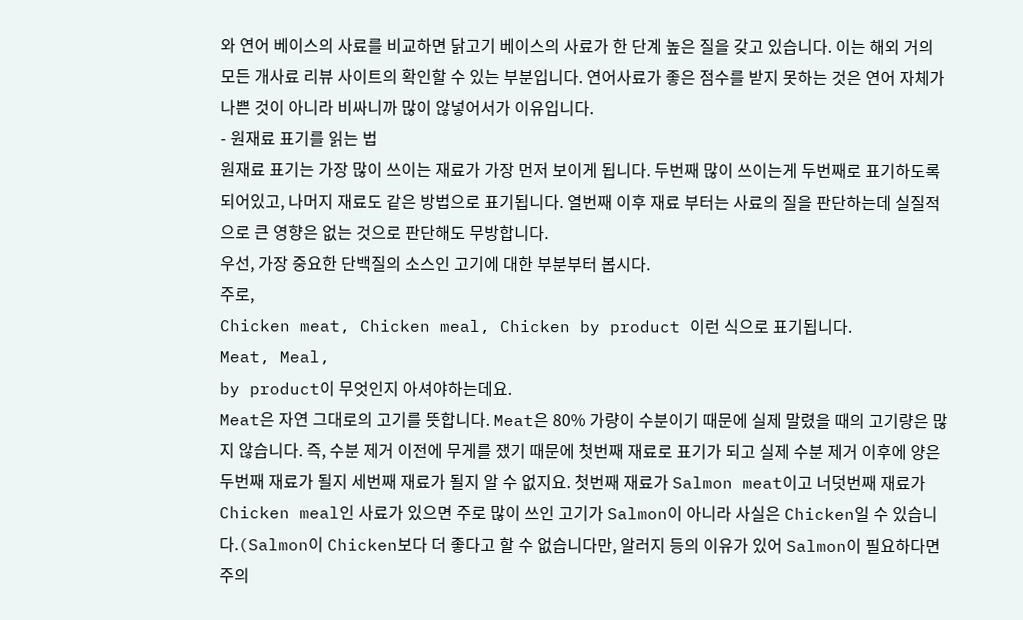와 연어 베이스의 사료를 비교하면 닭고기 베이스의 사료가 한 단계 높은 질을 갖고 있습니다. 이는 해외 거의 모든 개사료 리뷰 사이트의 확인할 수 있는 부분입니다. 연어사료가 좋은 점수를 받지 못하는 것은 연어 자체가 나쁜 것이 아니라 비싸니까 많이 않넣어서가 이유입니다.
- 원재료 표기를 읽는 법
원재료 표기는 가장 많이 쓰이는 재료가 가장 먼저 보이게 됩니다. 두번째 많이 쓰이는게 두번째로 표기하도록 되어있고, 나머지 재료도 같은 방법으로 표기됩니다. 열번째 이후 재료 부터는 사료의 질을 판단하는데 실질적으로 큰 영향은 없는 것으로 판단해도 무방합니다.
우선, 가장 중요한 단백질의 소스인 고기에 대한 부분부터 봅시다.
주로,
Chicken meat, Chicken meal, Chicken by product 이런 식으로 표기됩니다.
Meat, Meal,
by product이 무엇인지 아셔야하는데요.
Meat은 자연 그대로의 고기를 뜻합니다. Meat은 80% 가량이 수분이기 때문에 실제 말렸을 때의 고기량은 많지 않습니다. 즉, 수분 제거 이전에 무게를 쟀기 때문에 첫번째 재료로 표기가 되고 실제 수분 제거 이후에 양은 두번째 재료가 될지 세번째 재료가 될지 알 수 없지요. 첫번째 재료가 Salmon meat이고 너덧번째 재료가 Chicken meal인 사료가 있으면 주로 많이 쓰인 고기가 Salmon이 아니라 사실은 Chicken일 수 있습니다.(Salmon이 Chicken보다 더 좋다고 할 수 없습니다만, 알러지 등의 이유가 있어 Salmon이 필요하다면 주의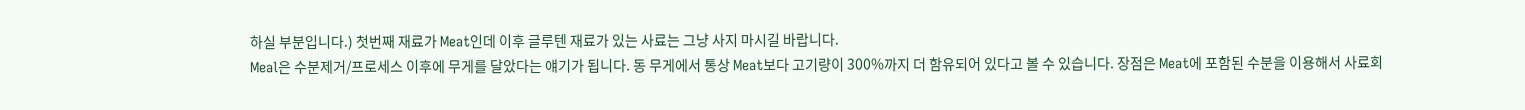하실 부분입니다.) 첫번째 재료가 Meat인데 이후 글루텐 재료가 있는 사료는 그냥 사지 마시길 바랍니다.
Meal은 수분제거/프로세스 이후에 무게를 달았다는 얘기가 됩니다. 동 무게에서 통상 Meat보다 고기량이 300%까지 더 함유되어 있다고 볼 수 있습니다. 장점은 Meat에 포함된 수분을 이용해서 사료회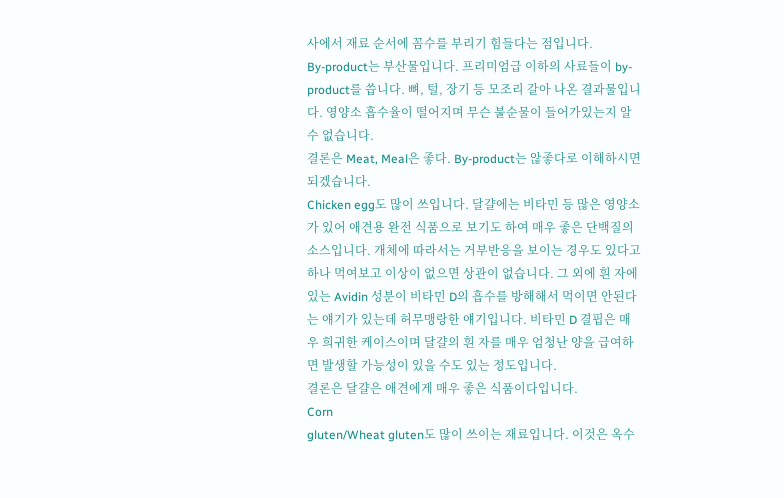사에서 재료 순서에 꼼수를 부리기 힘들다는 점입니다.
By-product는 부산물입니다. 프리미엄급 이하의 사료들이 by-product를 씁니다. 뼈, 털, 장기 등 모조리 갈아 나온 결과물입니다. 영양소 흡수율이 떨어지며 무슨 불순물이 들어가있는지 알 수 없습니다.
결론은 Meat, Meal은 좋다. By-product는 않좋다로 이해하시면 되겠습니다.
Chicken egg도 많이 쓰입니다. 달걀에는 비타민 등 많은 영양소가 있어 애견용 완전 식품으로 보기도 하여 매우 좋은 단백질의 소스입니다. 개체에 따라서는 거부반응을 보이는 경우도 있다고 하나 먹여보고 이상이 없으면 상관이 없습니다. 그 외에 흰 자에 있는 Avidin 성분이 비타민 D의 흡수를 방해해서 먹이면 안된다는 얘기가 있는데 허무맹랑한 얘기입니다. 비타민 D 결핍은 매우 희귀한 케이스이며 달걀의 흰 자를 매우 엄청난 양을 급여하면 발생할 가능성이 있을 수도 있는 정도입니다.
결론은 달걀은 애견에게 매우 좋은 식품이다입니다.
Corn
gluten/Wheat gluten도 많이 쓰이는 재료입니다. 이것은 옥수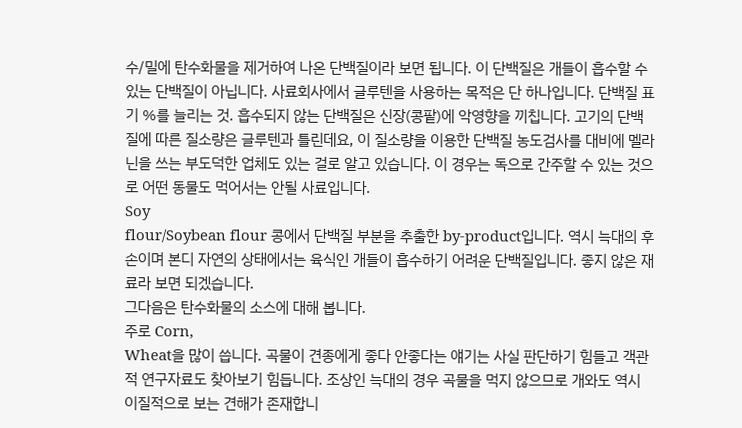수/밀에 탄수화물을 제거하여 나온 단백질이라 보면 됩니다. 이 단백질은 개들이 흡수할 수 있는 단백질이 아닙니다. 사료회사에서 글루텐을 사용하는 목적은 단 하나입니다. 단백질 표기 %를 늘리는 것. 흡수되지 않는 단백질은 신장(콩팥)에 악영향을 끼칩니다. 고기의 단백질에 따른 질소량은 글루텐과 틀린데요, 이 질소량을 이용한 단백질 농도검사를 대비에 멜라닌을 쓰는 부도덕한 업체도 있는 걸로 알고 있습니다. 이 경우는 독으로 간주할 수 있는 것으로 어떤 동물도 먹어서는 안될 사료입니다.
Soy
flour/Soybean flour 콩에서 단백질 부분을 추출한 by-product입니다. 역시 늑대의 후손이며 본디 자연의 상태에서는 육식인 개들이 흡수하기 어려운 단백질입니다. 좋지 않은 재료라 보면 되겠습니다.
그다음은 탄수화물의 소스에 대해 봅니다.
주로 Corn,
Wheat을 많이 씁니다. 곡물이 견종에게 좋다 안좋다는 얘기는 사실 판단하기 힘들고 객관적 연구자료도 찾아보기 힘듭니다. 조상인 늑대의 경우 곡물을 먹지 않으므로 개와도 역시 이질적으로 보는 견해가 존재합니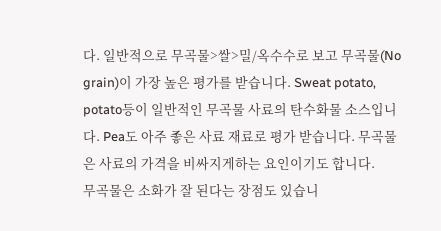다. 일반적으로 무곡물>쌀>밀/옥수수로 보고 무곡물(No grain)이 가장 높은 평가를 받습니다. Sweat potato, potato등이 일반적인 무곡물 사료의 탄수화물 소스입니다. Pea도 아주 좋은 사료 재료로 평가 받습니다. 무곡물은 사료의 가격을 비싸지게하는 요인이기도 합니다.
무곡물은 소화가 잘 된다는 장점도 있습니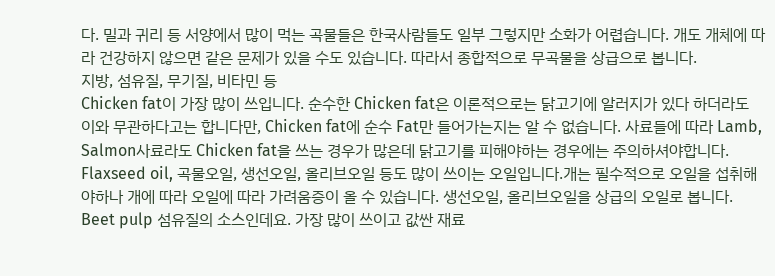다. 밀과 귀리 등 서양에서 많이 먹는 곡물들은 한국사람들도 일부 그렇지만 소화가 어렵습니다. 개도 개체에 따라 건강하지 않으면 같은 문제가 있을 수도 있습니다. 따라서 종합적으로 무곡물을 상급으로 봅니다.
지방, 섬유질, 무기질, 비타민 등
Chicken fat이 가장 많이 쓰입니다. 순수한 Chicken fat은 이론적으로는 닭고기에 알러지가 있다 하더라도 이와 무관하다고는 합니다만, Chicken fat에 순수 Fat만 들어가는지는 알 수 없습니다. 사료들에 따라 Lamb, Salmon사료라도 Chicken fat을 쓰는 경우가 많은데 닭고기를 피해야하는 경우에는 주의하셔야합니다. Flaxseed oil, 곡물오일, 생선오일, 올리브오일 등도 많이 쓰이는 오일입니다.개는 필수적으로 오일을 섭취해야하나 개에 따라 오일에 따라 가려움증이 올 수 있습니다. 생선오일, 올리브오일을 상급의 오일로 봅니다.
Beet pulp 섬유질의 소스인데요. 가장 많이 쓰이고 값싼 재료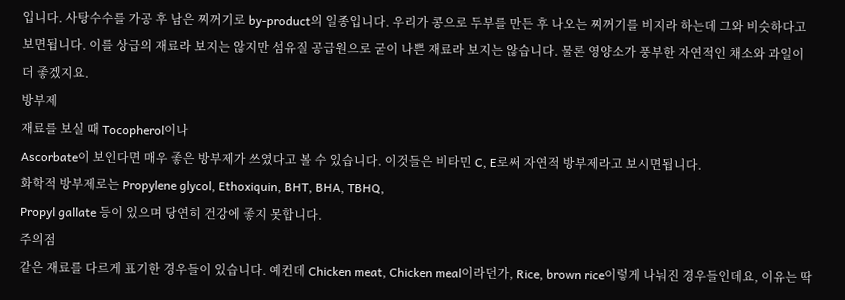입니다. 사탕수수를 가공 후 남은 찌꺼기로 by-product의 일종입니다. 우리가 콩으로 두부를 만든 후 나오는 찌꺼기를 비지라 하는데 그와 비슷하다고 보면됩니다. 이를 상급의 재료라 보지는 않지만 섬유질 공급원으로 굳이 나쁜 재료라 보지는 않습니다. 물론 영양소가 풍부한 자연적인 채소와 과일이 더 좋겠지요.
방부제
재료를 보실 때 Tocopherol이나
Ascorbate이 보인다면 매우 좋은 방부제가 쓰였다고 볼 수 있습니다. 이것들은 비타민 C, E로써 자연적 방부제라고 보시면됩니다.
화학적 방부제로는 Propylene glycol, Ethoxiquin, BHT, BHA, TBHQ,
Propyl gallate 등이 있으며 당연히 건강에 좋지 못합니다.
주의점
같은 재료를 다르게 표기한 경우들이 있습니다. 예컨데 Chicken meat, Chicken meal이라던가, Rice, brown rice이렇게 나눠진 경우들인데요, 이유는 딱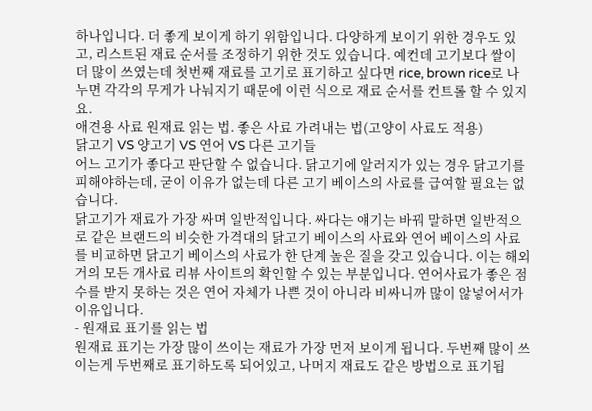하나입니다. 더 좋게 보이게 하기 위함입니다. 다양하게 보이기 위한 경우도 있고, 리스트된 재료 순서를 조정하기 위한 것도 있습니다. 예컨데 고기보다 쌀이 더 많이 쓰였는데 첫번째 재료를 고기로 표기하고 싶다면 rice, brown rice로 나누면 각각의 무게가 나눠지기 때문에 이런 식으로 재료 순서를 컨트롤 할 수 있지요.
애견용 사료 원재료 읽는 법. 좋은 사료 가려내는 법(고양이 사료도 적용)
닭고기 VS 양고기 VS 연어 VS 다른 고기들
어느 고기가 좋다고 판단할 수 없습니다. 닭고기에 알러지가 있는 경우 닭고기를 피해야하는데, 굳이 이유가 없는데 다른 고기 베이스의 사료를 급여할 필요는 없습니다.
닭고기가 재료가 가장 싸며 일반적입니다. 싸다는 얘기는 바꿔 말하면 일반적으로 같은 브랜드의 비슷한 가격대의 닭고기 베이스의 사료와 연어 베이스의 사료를 비교하면 닭고기 베이스의 사료가 한 단계 높은 질을 갖고 있습니다. 이는 해외 거의 모든 개사료 리뷰 사이트의 확인할 수 있는 부분입니다. 연어사료가 좋은 점수를 받지 못하는 것은 연어 자체가 나쁜 것이 아니라 비싸니까 많이 않넣어서가 이유입니다.
- 원재료 표기를 읽는 법
원재료 표기는 가장 많이 쓰이는 재료가 가장 먼저 보이게 됩니다. 두번째 많이 쓰이는게 두번째로 표기하도록 되어있고, 나머지 재료도 같은 방법으로 표기됩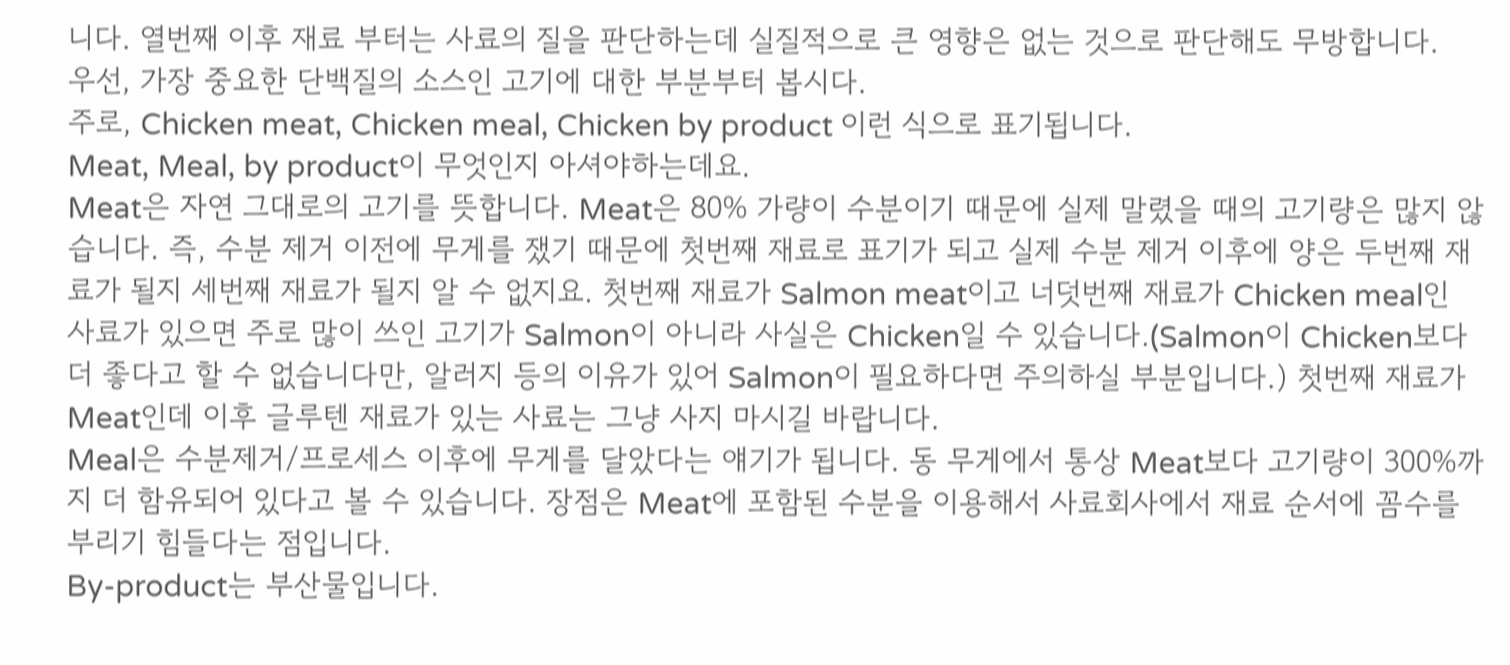니다. 열번째 이후 재료 부터는 사료의 질을 판단하는데 실질적으로 큰 영향은 없는 것으로 판단해도 무방합니다.
우선, 가장 중요한 단백질의 소스인 고기에 대한 부분부터 봅시다.
주로, Chicken meat, Chicken meal, Chicken by product 이런 식으로 표기됩니다.
Meat, Meal, by product이 무엇인지 아셔야하는데요.
Meat은 자연 그대로의 고기를 뜻합니다. Meat은 80% 가량이 수분이기 때문에 실제 말렸을 때의 고기량은 많지 않습니다. 즉, 수분 제거 이전에 무게를 쟀기 때문에 첫번째 재료로 표기가 되고 실제 수분 제거 이후에 양은 두번째 재료가 될지 세번째 재료가 될지 알 수 없지요. 첫번째 재료가 Salmon meat이고 너덧번째 재료가 Chicken meal인 사료가 있으면 주로 많이 쓰인 고기가 Salmon이 아니라 사실은 Chicken일 수 있습니다.(Salmon이 Chicken보다 더 좋다고 할 수 없습니다만, 알러지 등의 이유가 있어 Salmon이 필요하다면 주의하실 부분입니다.) 첫번째 재료가 Meat인데 이후 글루텐 재료가 있는 사료는 그냥 사지 마시길 바랍니다.
Meal은 수분제거/프로세스 이후에 무게를 달았다는 얘기가 됩니다. 동 무게에서 통상 Meat보다 고기량이 300%까지 더 함유되어 있다고 볼 수 있습니다. 장점은 Meat에 포함된 수분을 이용해서 사료회사에서 재료 순서에 꼼수를 부리기 힘들다는 점입니다.
By-product는 부산물입니다.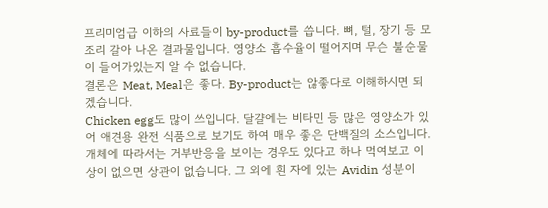프리미엄급 이하의 사료들이 by-product를 씁니다. 뼈, 털, 장기 등 모조리 갈아 나온 결과물입니다. 영양소 흡수율이 떨어지며 무슨 불순물이 들어가있는지 알 수 없습니다.
결론은 Meat, Meal은 좋다. By-product는 않좋다로 이해하시면 되겠습니다.
Chicken egg도 많이 쓰입니다. 달걀에는 비타민 등 많은 영양소가 있어 애견용 완전 식품으로 보기도 하여 매우 좋은 단백질의 소스입니다. 개체에 따라서는 거부반응을 보이는 경우도 있다고 하나 먹여보고 이상이 없으면 상관이 없습니다. 그 외에 흰 자에 있는 Avidin 성분이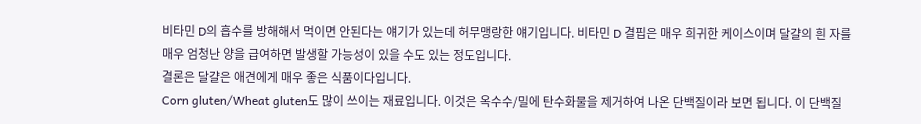비타민 D의 흡수를 방해해서 먹이면 안된다는 얘기가 있는데 허무맹랑한 얘기입니다. 비타민 D 결핍은 매우 희귀한 케이스이며 달걀의 흰 자를 매우 엄청난 양을 급여하면 발생할 가능성이 있을 수도 있는 정도입니다.
결론은 달걀은 애견에게 매우 좋은 식품이다입니다.
Corn gluten/Wheat gluten도 많이 쓰이는 재료입니다. 이것은 옥수수/밀에 탄수화물을 제거하여 나온 단백질이라 보면 됩니다. 이 단백질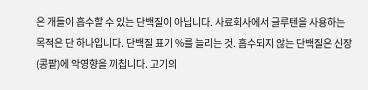은 개들이 흡수할 수 있는 단백질이 아닙니다. 사료회사에서 글루텐을 사용하는 목적은 단 하나입니다. 단백질 표기 %를 늘리는 것. 흡수되지 않는 단백질은 신장(콩팥)에 악영향을 끼칩니다. 고기의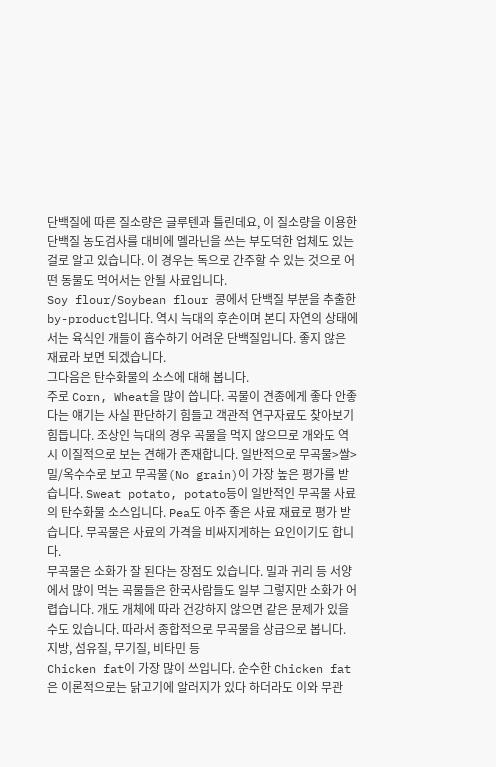단백질에 따른 질소량은 글루텐과 틀린데요, 이 질소량을 이용한 단백질 농도검사를 대비에 멜라닌을 쓰는 부도덕한 업체도 있는 걸로 알고 있습니다. 이 경우는 독으로 간주할 수 있는 것으로 어떤 동물도 먹어서는 안될 사료입니다.
Soy flour/Soybean flour 콩에서 단백질 부분을 추출한 by-product입니다. 역시 늑대의 후손이며 본디 자연의 상태에서는 육식인 개들이 흡수하기 어려운 단백질입니다. 좋지 않은 재료라 보면 되겠습니다.
그다음은 탄수화물의 소스에 대해 봅니다.
주로 Corn, Wheat을 많이 씁니다. 곡물이 견종에게 좋다 안좋다는 얘기는 사실 판단하기 힘들고 객관적 연구자료도 찾아보기 힘듭니다. 조상인 늑대의 경우 곡물을 먹지 않으므로 개와도 역시 이질적으로 보는 견해가 존재합니다. 일반적으로 무곡물>쌀>밀/옥수수로 보고 무곡물(No grain)이 가장 높은 평가를 받습니다. Sweat potato, potato등이 일반적인 무곡물 사료의 탄수화물 소스입니다. Pea도 아주 좋은 사료 재료로 평가 받습니다. 무곡물은 사료의 가격을 비싸지게하는 요인이기도 합니다.
무곡물은 소화가 잘 된다는 장점도 있습니다. 밀과 귀리 등 서양에서 많이 먹는 곡물들은 한국사람들도 일부 그렇지만 소화가 어렵습니다. 개도 개체에 따라 건강하지 않으면 같은 문제가 있을 수도 있습니다. 따라서 종합적으로 무곡물을 상급으로 봅니다.
지방, 섬유질, 무기질, 비타민 등
Chicken fat이 가장 많이 쓰입니다. 순수한 Chicken fat은 이론적으로는 닭고기에 알러지가 있다 하더라도 이와 무관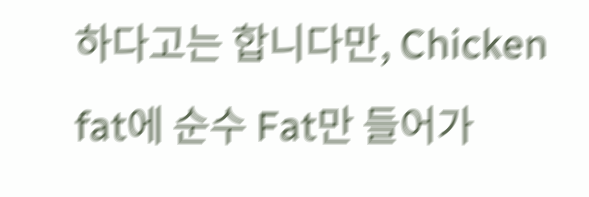하다고는 합니다만, Chicken fat에 순수 Fat만 들어가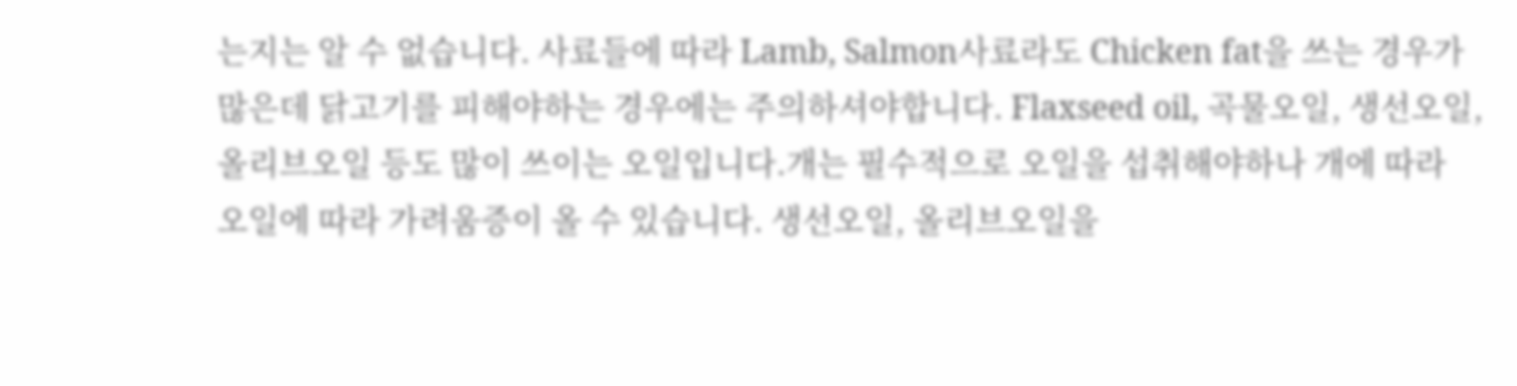는지는 알 수 없습니다. 사료들에 따라 Lamb, Salmon사료라도 Chicken fat을 쓰는 경우가 많은데 닭고기를 피해야하는 경우에는 주의하셔야합니다. Flaxseed oil, 곡물오일, 생선오일, 올리브오일 등도 많이 쓰이는 오일입니다.개는 필수적으로 오일을 섭취해야하나 개에 따라 오일에 따라 가려움증이 올 수 있습니다. 생선오일, 올리브오일을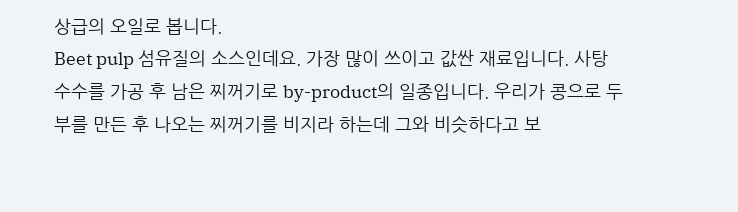상급의 오일로 봅니다.
Beet pulp 섬유질의 소스인데요. 가장 많이 쓰이고 값싼 재료입니다. 사탕수수를 가공 후 남은 찌꺼기로 by-product의 일종입니다. 우리가 콩으로 두부를 만든 후 나오는 찌꺼기를 비지라 하는데 그와 비슷하다고 보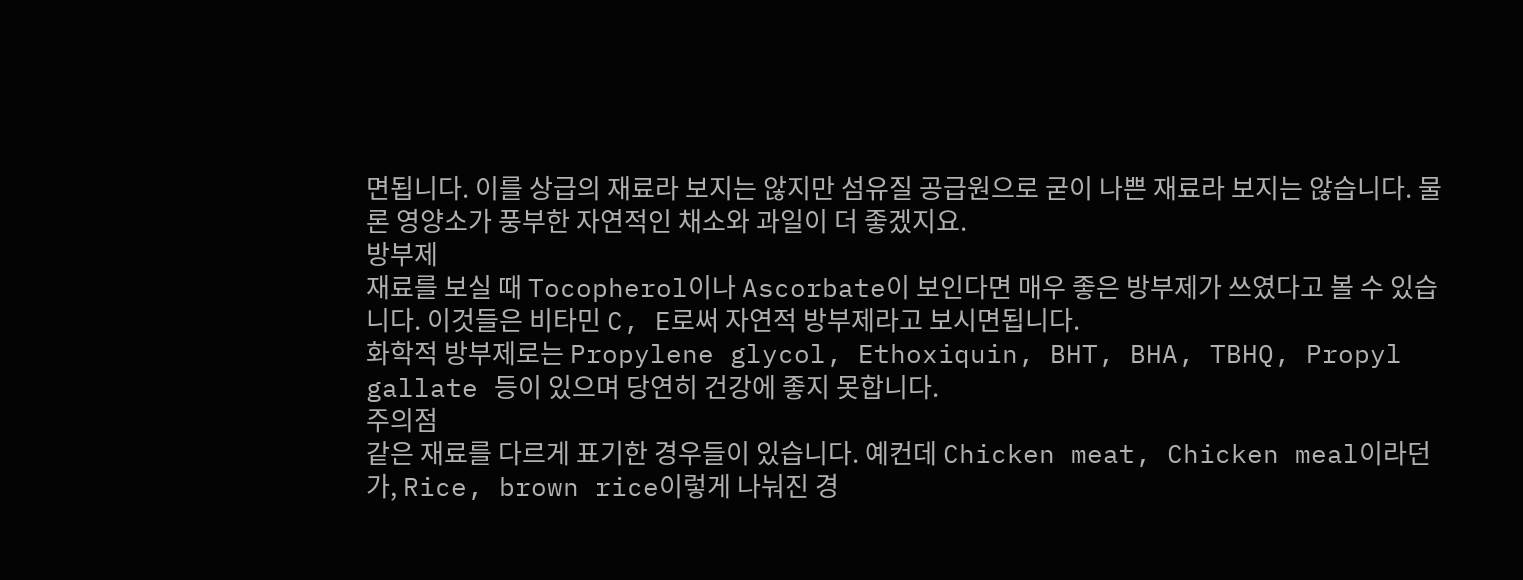면됩니다. 이를 상급의 재료라 보지는 않지만 섬유질 공급원으로 굳이 나쁜 재료라 보지는 않습니다. 물론 영양소가 풍부한 자연적인 채소와 과일이 더 좋겠지요.
방부제
재료를 보실 때 Tocopherol이나 Ascorbate이 보인다면 매우 좋은 방부제가 쓰였다고 볼 수 있습니다. 이것들은 비타민 C, E로써 자연적 방부제라고 보시면됩니다.
화학적 방부제로는 Propylene glycol, Ethoxiquin, BHT, BHA, TBHQ, Propyl gallate 등이 있으며 당연히 건강에 좋지 못합니다.
주의점
같은 재료를 다르게 표기한 경우들이 있습니다. 예컨데 Chicken meat, Chicken meal이라던가, Rice, brown rice이렇게 나눠진 경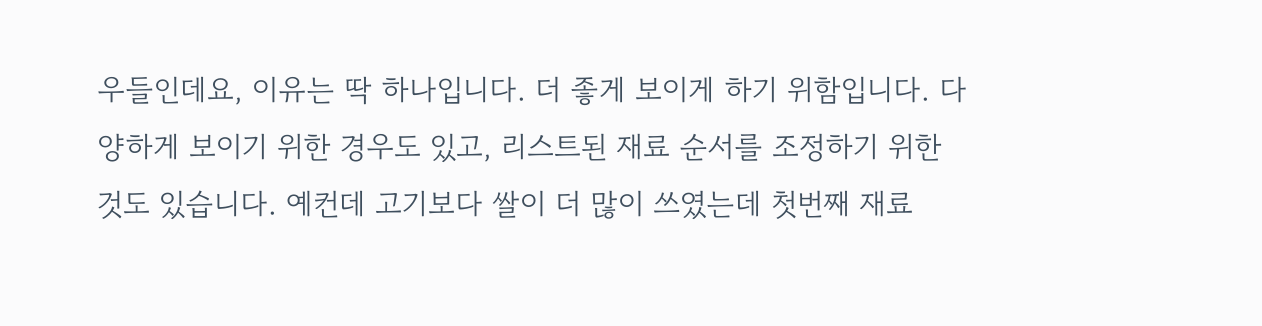우들인데요, 이유는 딱 하나입니다. 더 좋게 보이게 하기 위함입니다. 다양하게 보이기 위한 경우도 있고, 리스트된 재료 순서를 조정하기 위한 것도 있습니다. 예컨데 고기보다 쌀이 더 많이 쓰였는데 첫번째 재료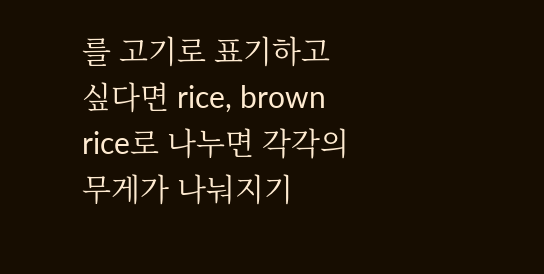를 고기로 표기하고 싶다면 rice, brown rice로 나누면 각각의 무게가 나눠지기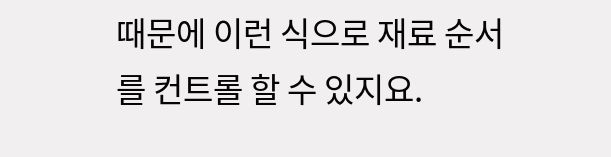때문에 이런 식으로 재료 순서를 컨트롤 할 수 있지요.